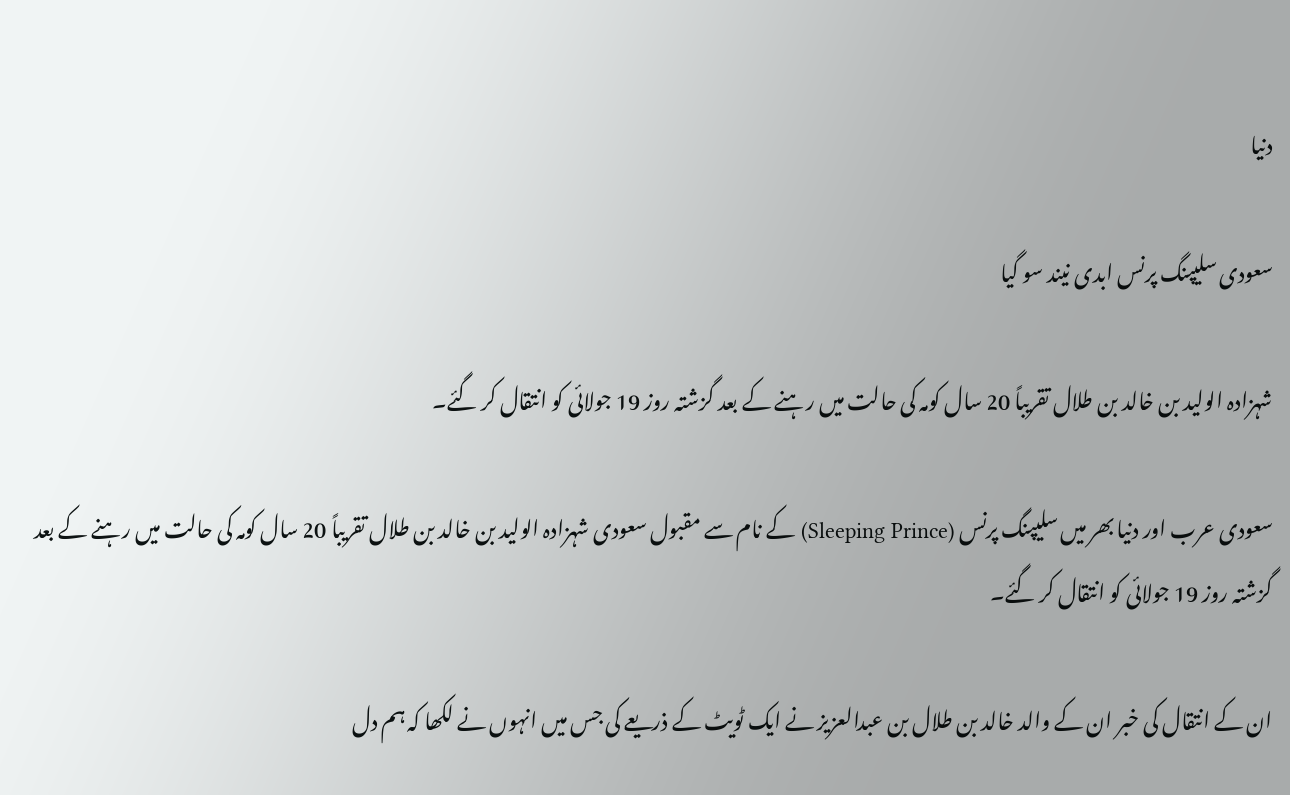دنیا

سعودی سلیپنگ پرنس ابدی نیند سو گیا

شہزادہ الولید بن خالد بن طلال تقریباً 20 سال کومہ کی حالت میں رہنے کے بعد گزشتہ روز 19 جولائی کو انتقال کر گئے۔

سعودی عرب اور دنیا بھر میں سلیپنگ پرنس (Sleeping Prince) کے نام سے مقبول سعودی شہزادہ الولید بن خالد بن طلال تقریباً 20 سال کومہ کی حالت میں رہنے کے بعد گزشتہ روز 19 جولائی کو انتقال کر گئے۔

ان کے انتقال کی خبر ان کے والد خالد بن طلال بن عبدالعزیز نے ایک ٹویٹ کے ذریعے کی جس میں انہوں نے لکھا کہ ہم دل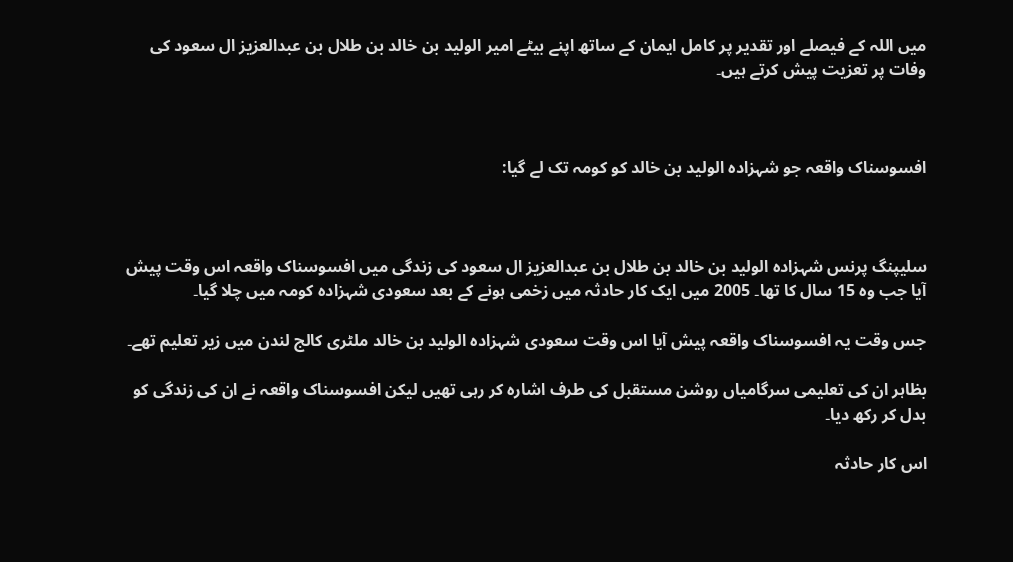میں اللہ کے فیصلے اور تقدیر پر کامل ایمان کے ساتھ اپنے بیٹے امیر الولید بن خالد بن طلال بن عبدالعزیز ال سعود کی وفات پر تعزیت پیش کرتے ہیں۔



افسوسناک واقعہ جو شہزادہ الولید بن خالد کو کومہ تک لے گیا:



سلیپنگ پرنس شہزادہ الولید بن خالد بن طلال بن عبدالعزیز ال سعود کی زندگی میں افسوسناک واقعہ اس وقت پیش آیا جب وہ 15 سال کا تھا۔ 2005 میں ایک کار حادثہ میں زخمی ہونے کے بعد سعودی شہزادہ کومہ میں چلا گیا۔

جس وقت یہ افسوسناک واقعہ پیش آیا اس وقت سعودی شہزادہ الولید بن خالد ملٹری کالج لندن میں زیر تعلیم تھے۔

بظاہر ان کی تعلیمی سرگامیاں روشن مستقبل کی طرف اشارہ کر رہی تھیں لیکن افسوسناک واقعہ نے ان کی زندگی کو بدل کر رکھ دیا۔

اس کار حادثہ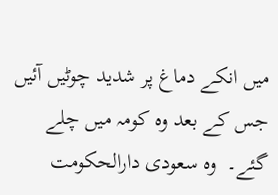میں انکے دماغ پر شدید چوٹیں آئیں جس کے بعد وہ کومہ میں چلے گئے۔  وہ سعودی دارالحکومت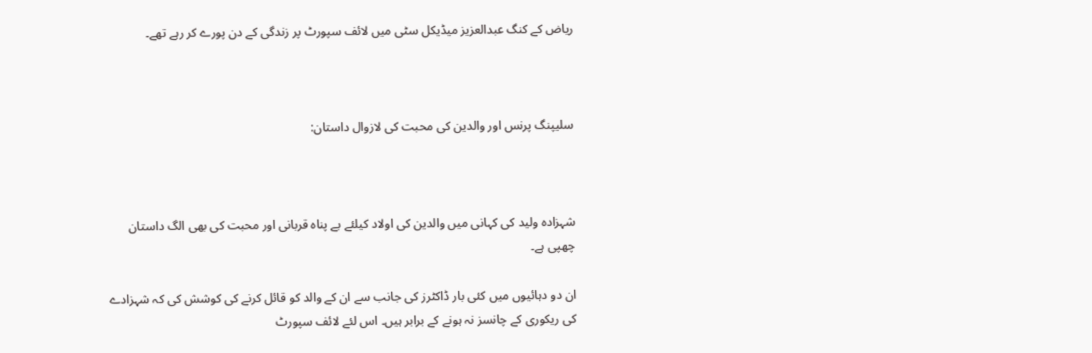ریاض کے کنگ عبدالعزیز میڈیکل سٹی میں لائف سپورٹ پر زندگی کے دن پورے کر رہے تھے۔



سلیپنگ پرنس اور والدین کی محبت کی لازوال داستان:



شہزادہ ولید کی کہانی میں والدین کی اولاد کیلئے بے پناہ قربانی اور محبت کی بھی الگ داستان چھپی ہے۔

ان دو دہائیوں میں کئی بار ڈاکٹرز کی جانب سے ان کے والد کو قائل کرنے کی کوشش کی کہ شہزادے کی ریکوری کے چانسز نہ ہونے کے برابر ہیں۔ اس لئے لائف سپورٹ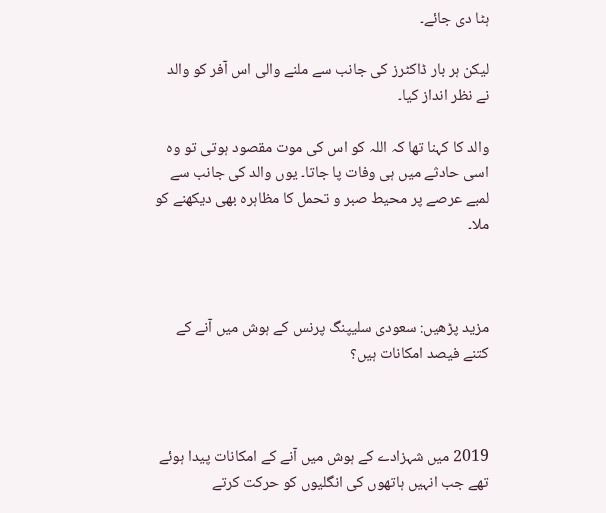ہٹا دی جائے۔

لیکن ہر بار ڈاکٹرز کی جانب سے ملنے والی اس آفر کو والد نے نظر انداز کیا۔

والد کا کہنا تھا کہ اللہ کو اس کی موت مقصود ہوتی تو وہ اسی حادثے میں ہی وفات پا جاتا۔ یوں والد کی جانب سے لمبے عرصے پر محیط صبر و تحمل کا مظاہرہ بھی دیکھنے کو ملا۔



مزید پڑھیں: سعودی سلیپنگ پرنس کے ہوش میں آنے کے کتنے فیصد امکانات ہیں؟



2019 میں شہزادے کے ہوش میں آنے کے امکانات پیدا ہوئے تھے جب انہیں ہاتھوں کی انگلیوں کو حرکت کرتے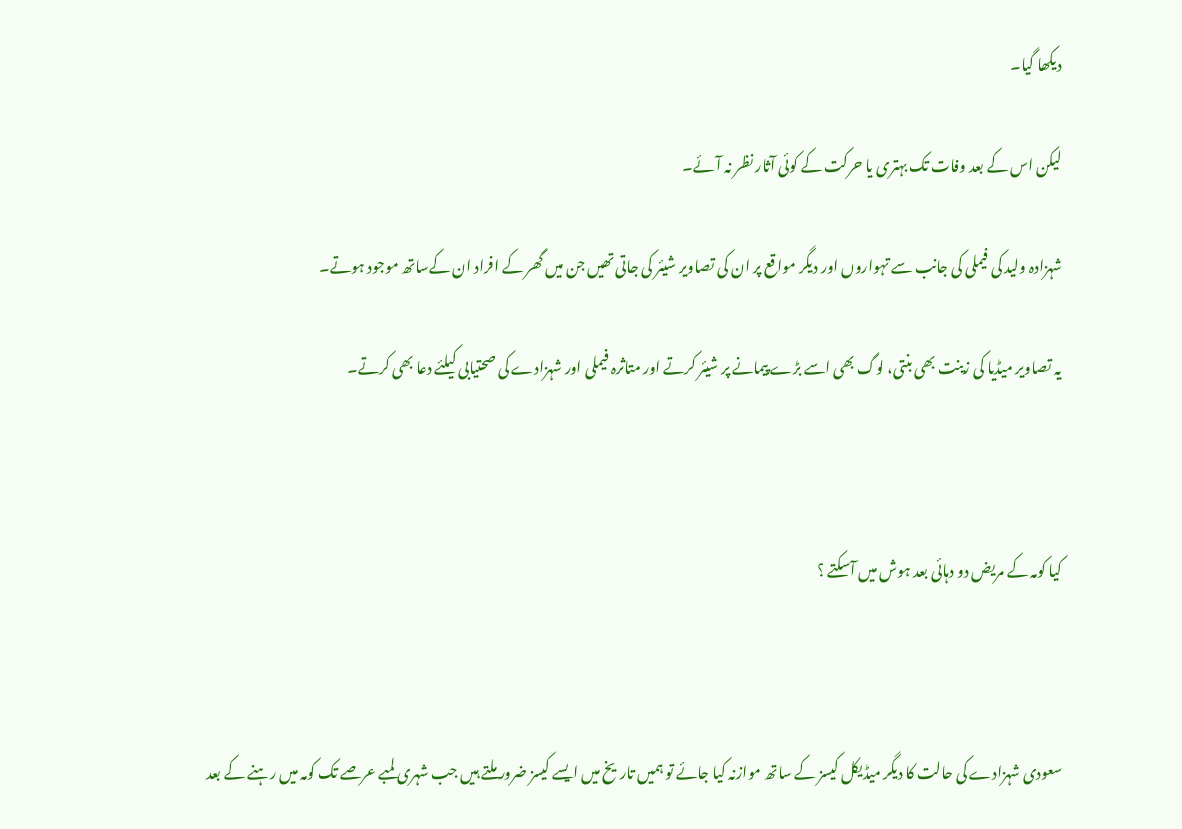دیکھا گیا۔

لیکن اس کے بعد وفات تک بہتری یا حرکت کے کوئی آثار نظر نہ آئے۔

شہزادہ ولید کی فیملی کی جانب سے تہواروں اور دیگر مواقع پر ان کی تصاویر شیئر کی جاتی تھیں جن میں گھر کے افراد ان کےساتھ موجود ہوتے۔

یہ تصاویر میڈیا کی زینت بھی بنتی، لوگ بھی اسے بڑے پیمانے پر شیئر کرتے اور متاثرہ فیملی اور شہزادے کی صحتیابی کیلئے دعا بھی کرتے۔



کیا کومہ کے مریض دو دہائی بعد ہوش میں آسکتے ؟



سعودی شہزادے کی حالت کا دیگر میڈیکل کیسز کے ساتھ موازنہ کیا جائے تو ہمیں تاریخ میں ایسے کیسز ضرور ملتے ہیں جب شہری لمبے عرصے تک کومہ میں رہنے کے بعد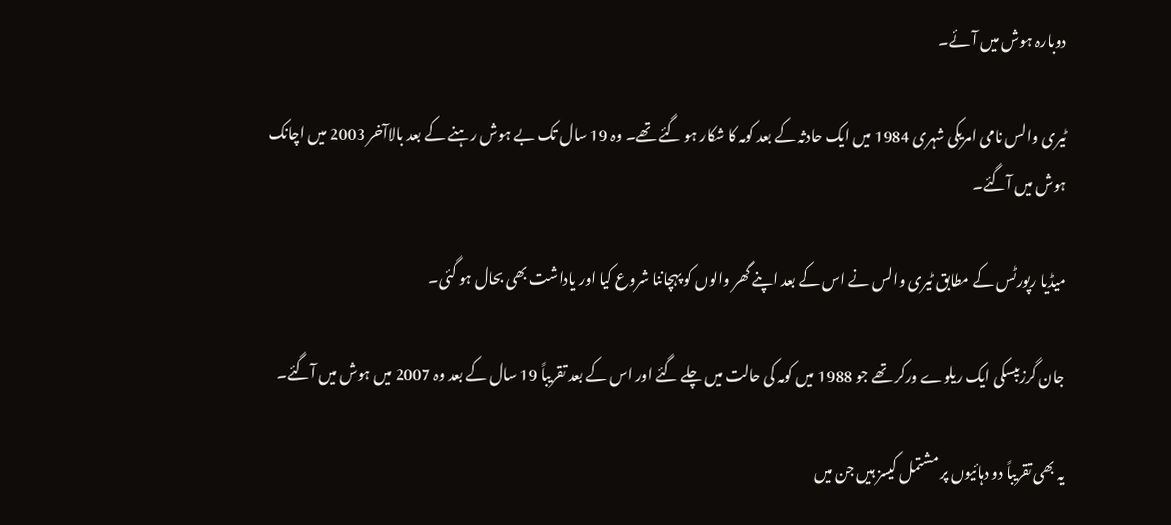دوبارہ ہوش میں آئے۔

ٹیری والس نامی امریکی شہری 1984 میں ایک حادثہ کے بعد کومہ کا شکار ہو گئے تھے۔ وہ 19 سال تک بے ہوش رہنے کے بعد بالاآخر 2003 میں اچانک ہوش میں آگئے۔

میڈیا رپورٹس کے مطابق ٹیری والس نے اس کے بعد اپنے گھر والوں کو پہچاننا شروع کیا اور یاداشت بھی بحال ہو گئی۔

جان گرزیبسکی ایک ریلوے ورکر تھے جو 1988 میں کومہ کی حالت میں چلے گئے اور اس کے بعد تقریباً 19 سال کے بعد وہ 2007 میں ہوش میں آگئے۔

یہ بھی تقریباً دو دہائیوں پر مشتمل کیسز ہیں جن میں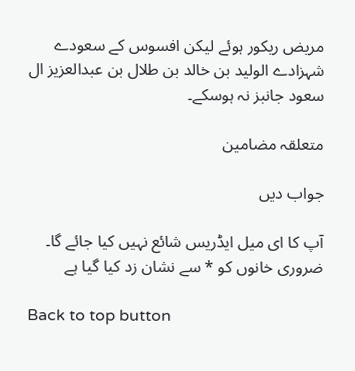مریض ریکور ہوئے لیکن افسوس کے سعودے شہزادے الولید بن خالد بن طلال بن عبدالعزیز ال سعود جانبز نہ ہوسکے۔

متعلقہ مضامین

جواب دیں

آپ کا ای میل ایڈریس شائع نہیں کیا جائے گا۔ ضروری خانوں کو * سے نشان زد کیا گیا ہے

Back to top button